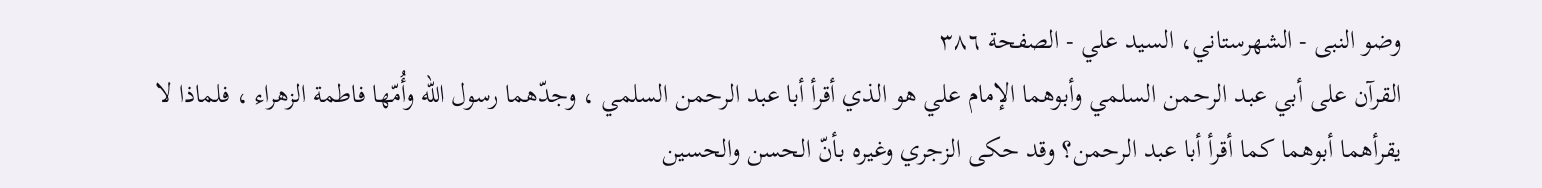وضو النبی - الشهرستاني، السيد علي - الصفحة ٣٨٦
القرآن على أبي عبد الرحمن السلمي وأبوهما الإمام علي هو الذي أقرأ أبا عبد الرحمن السلمي ، وجدّهما رسول الله وأُمّها فاطمة الزهراء ، فلماذا لا يقرأهما أبوهما كما أقرأ أبا عبد الرحمن؟ وقد حكى الزجري وغيره بأنّ الحسن والحسين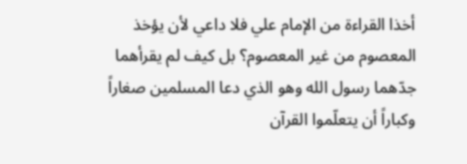أخذا القراءة من الإمام علي فلا داعي لأن يؤخذ المعصوم من غير المعصوم؟ بل كيف لم يقرأهما جدّهما رسول الله وهو الذي دعا المسلمين صغاراً وكباراً أن يتعلّموا القرآن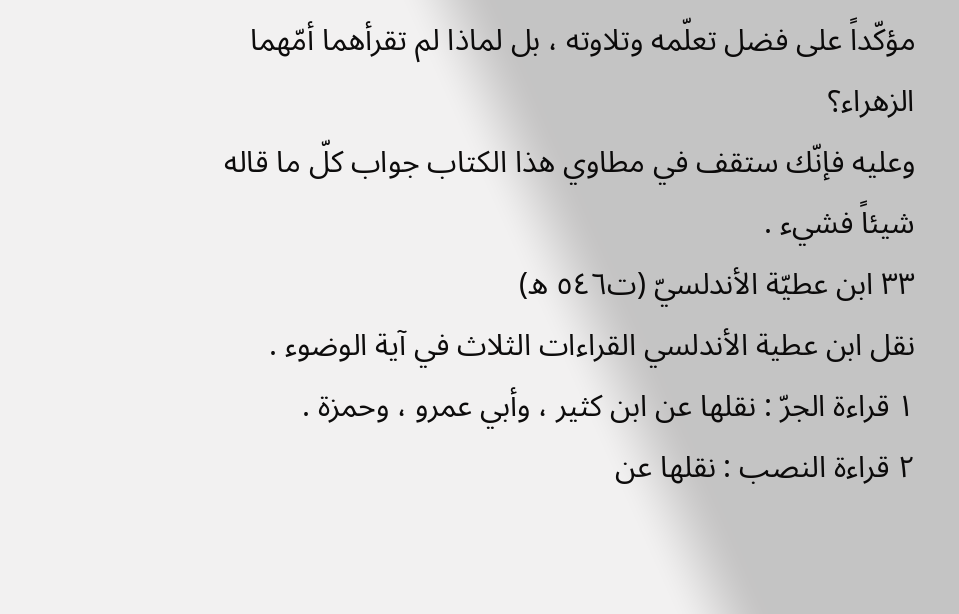مؤكّداً على فضل تعلّمه وتلاوته ، بل لماذا لم تقرأهما أمّهما الزهراء؟
وعليه فإنّك ستقف في مطاوي هذا الكتاب جواب كلّ ما قاله شيئاً فشيء .
٣٣ ابن عطيّة الأندلسيّ (ت٥٤٦ ه)
نقل ابن عطية الأندلسي القراءات الثلاث في آية الوضوء .
١ قراءة الجرّ : نقلها عن ابن كثير ، وأبي عمرو ، وحمزة .
٢ قراءة النصب : نقلها عن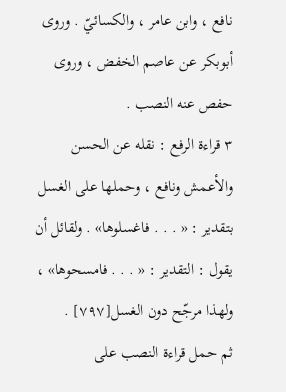نافع ، وابن عامر ، والكسائيّ . وروى أبوبكر عن عاصم الخفض ، وروى حفص عنه النصب .
٣ قراءة الرفع : نقله عن الحسن والأعمش ونافع ، وحملها على الغسل بتقدير : « . . . فاغسلوها» . ولقائل أن يقول : التقدير : « . . . فامسحوها» ، ولهذا مرجّح دون الغسل[٧٩٧] .
ثم حمل قراءة النصب على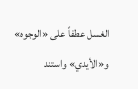الغسل عطفاً على «الوجوه» و«الأيدي» واستند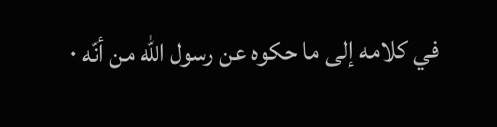في كلامه إلى ما حكوه عن رسول الله من أنّه ٠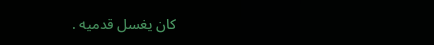كان يغسل قدميه .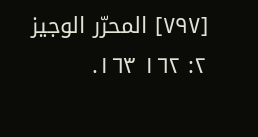[٧٩٧] المحرّر الوجيز ٢: ١٦٢ ١٦٣.